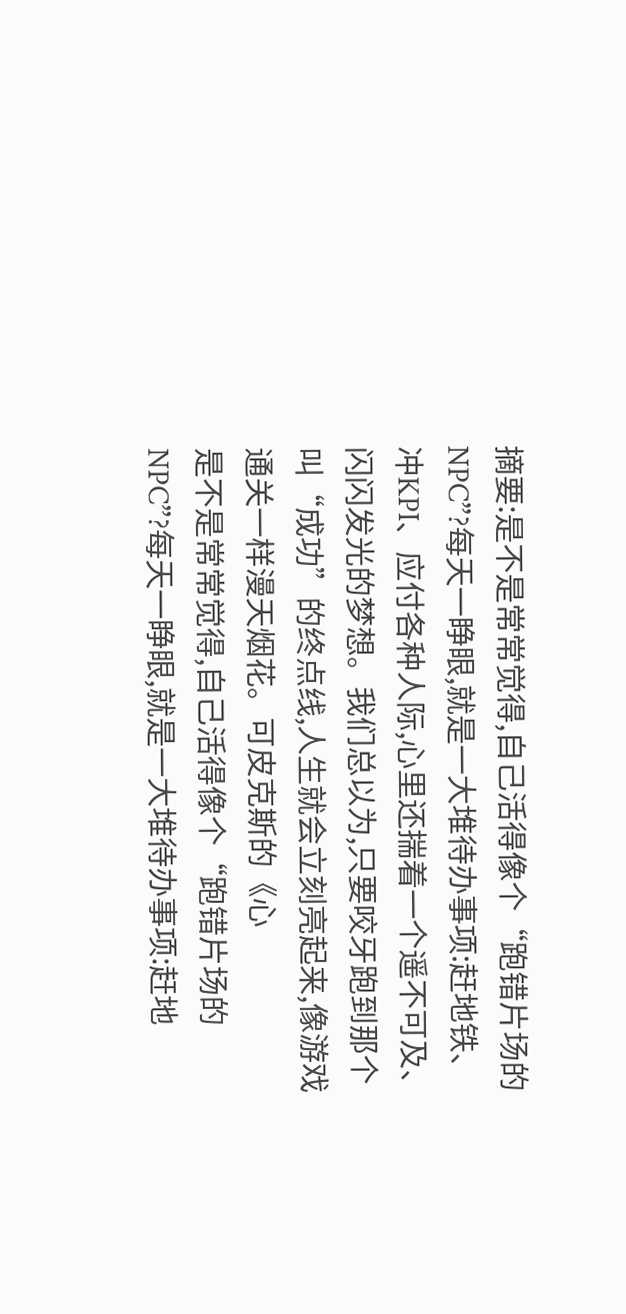摘要:是不是常常觉得,自己活得像个“跑错片场的NPC”?每天一睁眼,就是一大堆待办事项:赶地铁、冲KPI、应付各种人际,心里还揣着一个遥不可及、闪闪发光的梦想。我们总以为,只要咬牙跑到那个叫“成功”的终点线,人生就会立刻亮起来,像游戏通关一样漫天烟花。可皮克斯的《心
是不是常常觉得,自己活得像个“跑错片场的NPC”?每天一睁眼,就是一大堆待办事项:赶地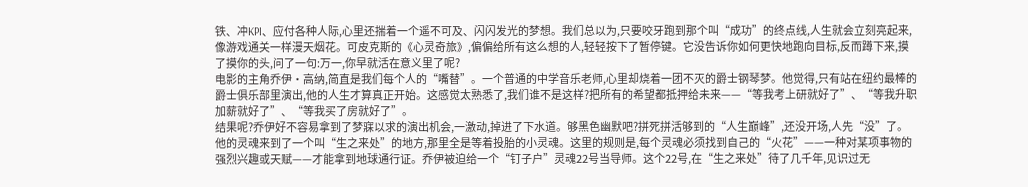铁、冲KPI、应付各种人际,心里还揣着一个遥不可及、闪闪发光的梦想。我们总以为,只要咬牙跑到那个叫“成功”的终点线,人生就会立刻亮起来,像游戏通关一样漫天烟花。可皮克斯的《心灵奇旅》,偏偏给所有这么想的人,轻轻按下了暂停键。它没告诉你如何更快地跑向目标,反而蹲下来,摸了摸你的头,问了一句:万一,你早就活在意义里了呢?
电影的主角乔伊·高纳,简直是我们每个人的“嘴替”。一个普通的中学音乐老师,心里却烧着一团不灭的爵士钢琴梦。他觉得,只有站在纽约最棒的爵士俱乐部里演出,他的人生才算真正开始。这感觉太熟悉了,我们谁不是这样?把所有的希望都抵押给未来——“等我考上研就好了”、“等我升职加薪就好了”、“等我买了房就好了”。
结果呢?乔伊好不容易拿到了梦寐以求的演出机会,一激动,掉进了下水道。够黑色幽默吧?拼死拼活够到的“人生巅峰”,还没开场,人先“没”了。他的灵魂来到了一个叫“生之来处”的地方,那里全是等着投胎的小灵魂。这里的规则是,每个灵魂必须找到自己的“火花”——一种对某项事物的强烈兴趣或天赋——才能拿到地球通行证。乔伊被迫给一个“钉子户”灵魂22号当导师。这个22号,在“生之来处”待了几千年,见识过无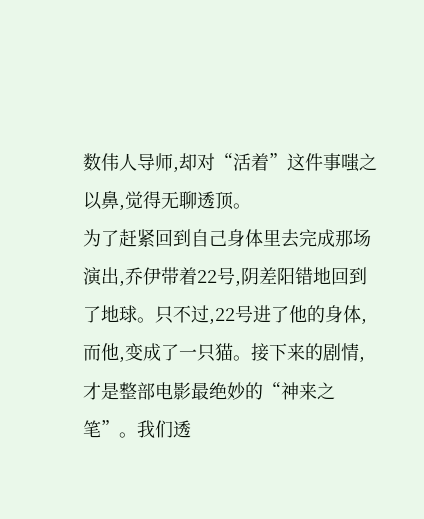数伟人导师,却对“活着”这件事嗤之以鼻,觉得无聊透顶。
为了赶紧回到自己身体里去完成那场演出,乔伊带着22号,阴差阳错地回到了地球。只不过,22号进了他的身体,而他,变成了一只猫。接下来的剧情,才是整部电影最绝妙的“神来之笔”。我们透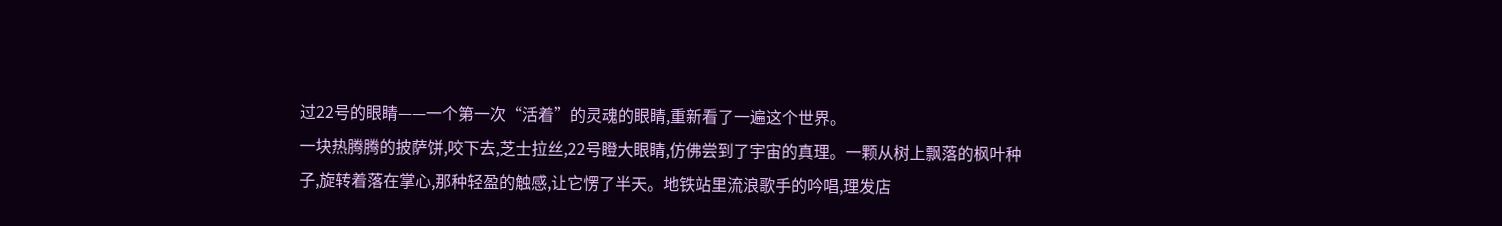过22号的眼睛——一个第一次“活着”的灵魂的眼睛,重新看了一遍这个世界。
一块热腾腾的披萨饼,咬下去,芝士拉丝,22号瞪大眼睛,仿佛尝到了宇宙的真理。一颗从树上飘落的枫叶种子,旋转着落在掌心,那种轻盈的触感,让它愣了半天。地铁站里流浪歌手的吟唱,理发店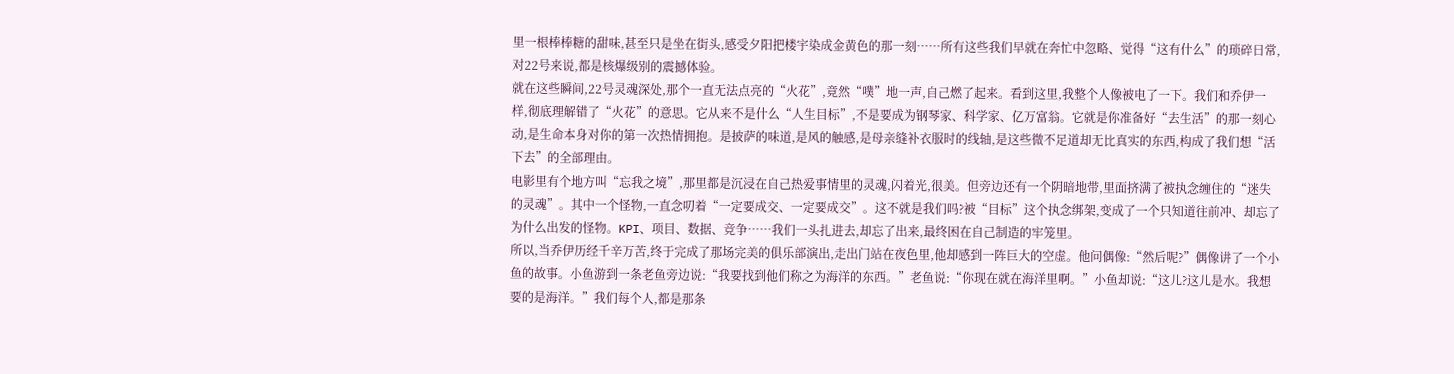里一根棒棒糖的甜味,甚至只是坐在街头,感受夕阳把楼宇染成金黄色的那一刻……所有这些我们早就在奔忙中忽略、觉得“这有什么”的琐碎日常,对22号来说,都是核爆级别的震撼体验。
就在这些瞬间,22号灵魂深处,那个一直无法点亮的“火花”,竟然“噗”地一声,自己燃了起来。看到这里,我整个人像被电了一下。我们和乔伊一样,彻底理解错了“火花”的意思。它从来不是什么“人生目标”,不是要成为钢琴家、科学家、亿万富翁。它就是你准备好“去生活”的那一刻心动,是生命本身对你的第一次热情拥抱。是披萨的味道,是风的触感,是母亲缝补衣服时的线轴,是这些微不足道却无比真实的东西,构成了我们想“活下去”的全部理由。
电影里有个地方叫“忘我之境”,那里都是沉浸在自己热爱事情里的灵魂,闪着光,很美。但旁边还有一个阴暗地带,里面挤满了被执念缠住的“迷失的灵魂”。其中一个怪物,一直念叨着“一定要成交、一定要成交”。这不就是我们吗?被“目标”这个执念绑架,变成了一个只知道往前冲、却忘了为什么出发的怪物。KPI、项目、数据、竞争……我们一头扎进去,却忘了出来,最终困在自己制造的牢笼里。
所以,当乔伊历经千辛万苦,终于完成了那场完美的俱乐部演出,走出门站在夜色里,他却感到一阵巨大的空虚。他问偶像:“然后呢?”偶像讲了一个小鱼的故事。小鱼游到一条老鱼旁边说:“我要找到他们称之为海洋的东西。”老鱼说:“你现在就在海洋里啊。”小鱼却说:“这儿?这儿是水。我想要的是海洋。”我们每个人,都是那条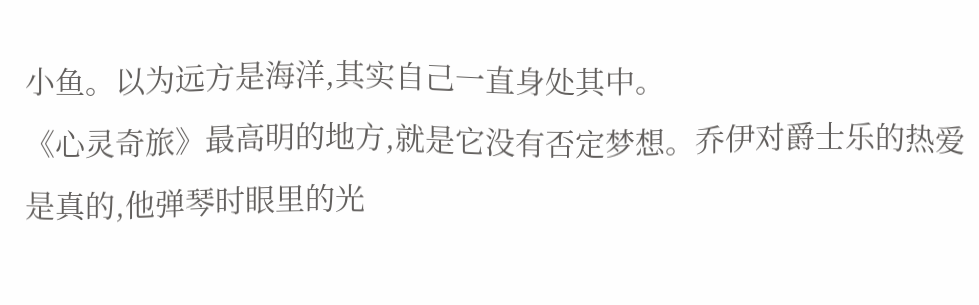小鱼。以为远方是海洋,其实自己一直身处其中。
《心灵奇旅》最高明的地方,就是它没有否定梦想。乔伊对爵士乐的热爱是真的,他弹琴时眼里的光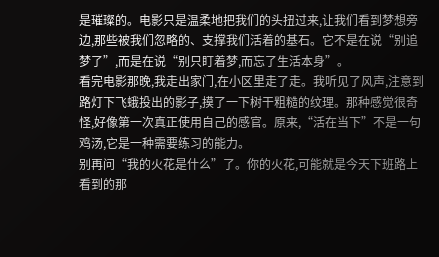是璀璨的。电影只是温柔地把我们的头扭过来,让我们看到梦想旁边,那些被我们忽略的、支撑我们活着的基石。它不是在说“别追梦了”,而是在说“别只盯着梦,而忘了生活本身”。
看完电影那晚,我走出家门,在小区里走了走。我听见了风声,注意到路灯下飞蛾投出的影子,摸了一下树干粗糙的纹理。那种感觉很奇怪,好像第一次真正使用自己的感官。原来,“活在当下”不是一句鸡汤,它是一种需要练习的能力。
别再问“我的火花是什么”了。你的火花,可能就是今天下班路上看到的那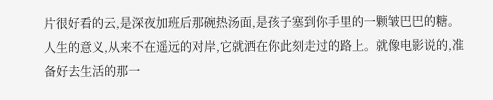片很好看的云,是深夜加班后那碗热汤面,是孩子塞到你手里的一颗皱巴巴的糖。人生的意义,从来不在遥远的对岸,它就洒在你此刻走过的路上。就像电影说的,准备好去生活的那一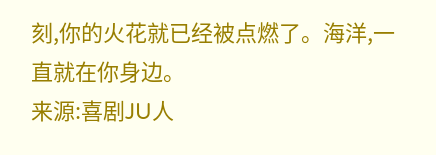刻,你的火花就已经被点燃了。海洋,一直就在你身边。
来源:喜剧JU人